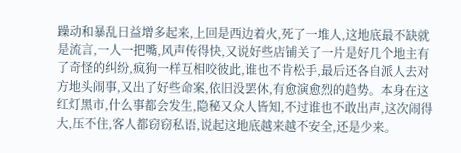躁动和暴乱日益增多起来,上回是西边着火,死了一堆人,这地底最不缺就是流言,一人一把嘴,风声传得快,又说好些店铺关了一片是好几个地主有了奇怪的纠纷,疯狗一样互相咬彼此,谁也不肯松手,最后还各自派人去对方地头闹事,又出了好些命案,依旧没罢休,有愈演愈烈的趋势。本身在这红灯黑市,什么事都会发生,隐秘又众人皆知,不过谁也不敢出声,这次闹得大,压不住,客人都窃窃私语,说起这地底越来越不安全,还是少来。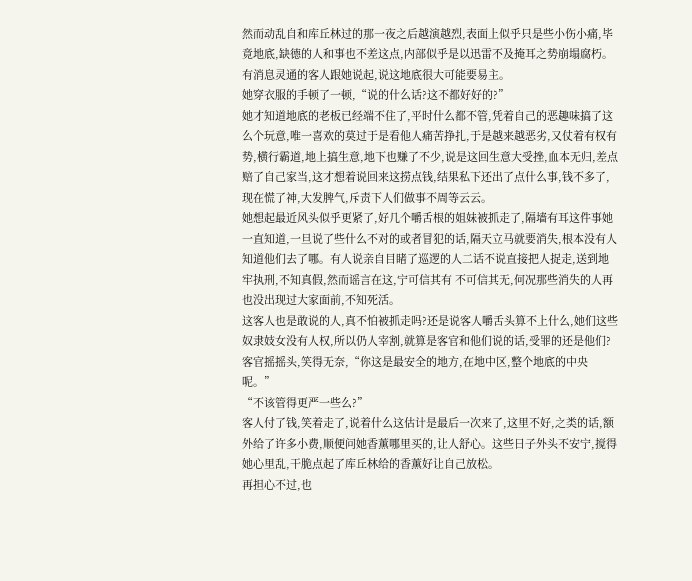然而动乱自和库丘林过的那一夜之后越演越烈,表面上似乎只是些小伤小痛,毕竟地底,缺德的人和事也不差这点,内部似乎是以迅雷不及掩耳之势崩塌腐朽。有消息灵通的客人跟她说起,说这地底很大可能要易主。
她穿衣服的手顿了一顿,“说的什么话?这不都好好的?”
她才知道地底的老板已经端不住了,平时什么都不管,凭着自己的恶趣味搞了这么个玩意,唯一喜欢的莫过于是看他人痛苦挣扎,于是越来越恶劣,又仗着有权有势,横行霸道,地上搞生意,地下也赚了不少,说是这回生意大受挫,血本无归,差点赔了自己家当,这才想着说回来这捞点钱,结果私下还出了点什么事,钱不多了,现在慌了神,大发脾气,斥责下人们做事不周等云云。
她想起最近风头似乎更紧了,好几个嚼舌根的姐妹被抓走了,隔墙有耳这件事她一直知道,一旦说了些什么不对的或者冒犯的话,隔天立马就要消失,根本没有人知道他们去了哪。有人说亲自目睹了巡逻的人二话不说直接把人捉走,送到地牢执刑,不知真假,然而谣言在这,宁可信其有 不可信其无,何况那些消失的人再也没出现过大家面前,不知死活。
这客人也是敢说的人,真不怕被抓走吗?还是说客人嚼舌头算不上什么,她们这些奴隶妓女没有人权,所以仍人宰割,就算是客官和他们说的话,受罪的还是他们?客官摇摇头,笑得无奈,“你这是最安全的地方,在地中区,整个地底的中央呢。”
“不该管得更严一些么?”
客人付了钱,笑着走了,说着什么这估计是最后一次来了,这里不好,之类的话,额外给了许多小费,顺便问她香薰哪里买的,让人舒心。这些日子外头不安宁,搅得她心里乱,干脆点起了库丘林给的香薰好让自己放松。
再担心不过,也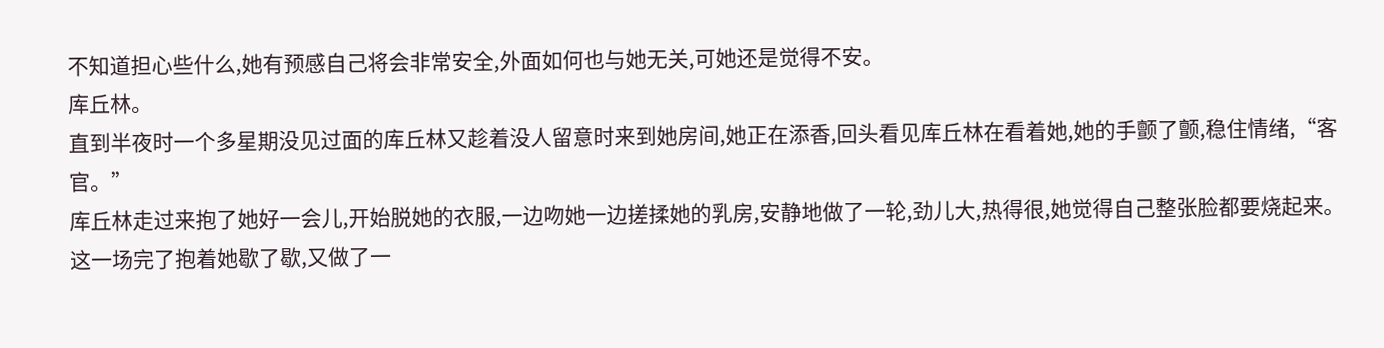不知道担心些什么,她有预感自己将会非常安全,外面如何也与她无关,可她还是觉得不安。
库丘林。
直到半夜时一个多星期没见过面的库丘林又趁着没人留意时来到她房间,她正在添香,回头看见库丘林在看着她,她的手颤了颤,稳住情绪,“客官。”
库丘林走过来抱了她好一会儿,开始脱她的衣服,一边吻她一边搓揉她的乳房,安静地做了一轮,劲儿大,热得很,她觉得自己整张脸都要烧起来。这一场完了抱着她歇了歇,又做了一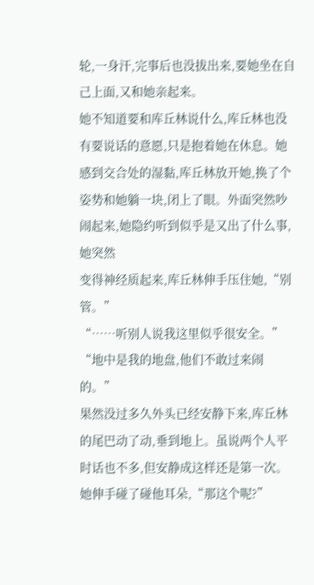轮,一身汗,完事后也没拔出来,要她坐在自己上面,又和她亲起来。
她不知道要和库丘林说什么,库丘林也没有要说话的意愿,只是抱着她在休息。她感到交合处的湿黏,库丘林放开她,换了个姿势和她躺一块,闭上了眼。外面突然吵闹起来,她隐约听到似乎是又出了什么事,她突然
变得神经质起来,库丘林伸手压住她,“别管。”
“……听别人说我这里似乎很安全。”
“地中是我的地盘,他们不敢过来闹的。”
果然没过多久外头已经安静下来,库丘林的尾巴动了动,垂到地上。虽说两个人平时话也不多,但安静成这样还是第一次。她伸手碰了碰他耳朵,“那这个呢?”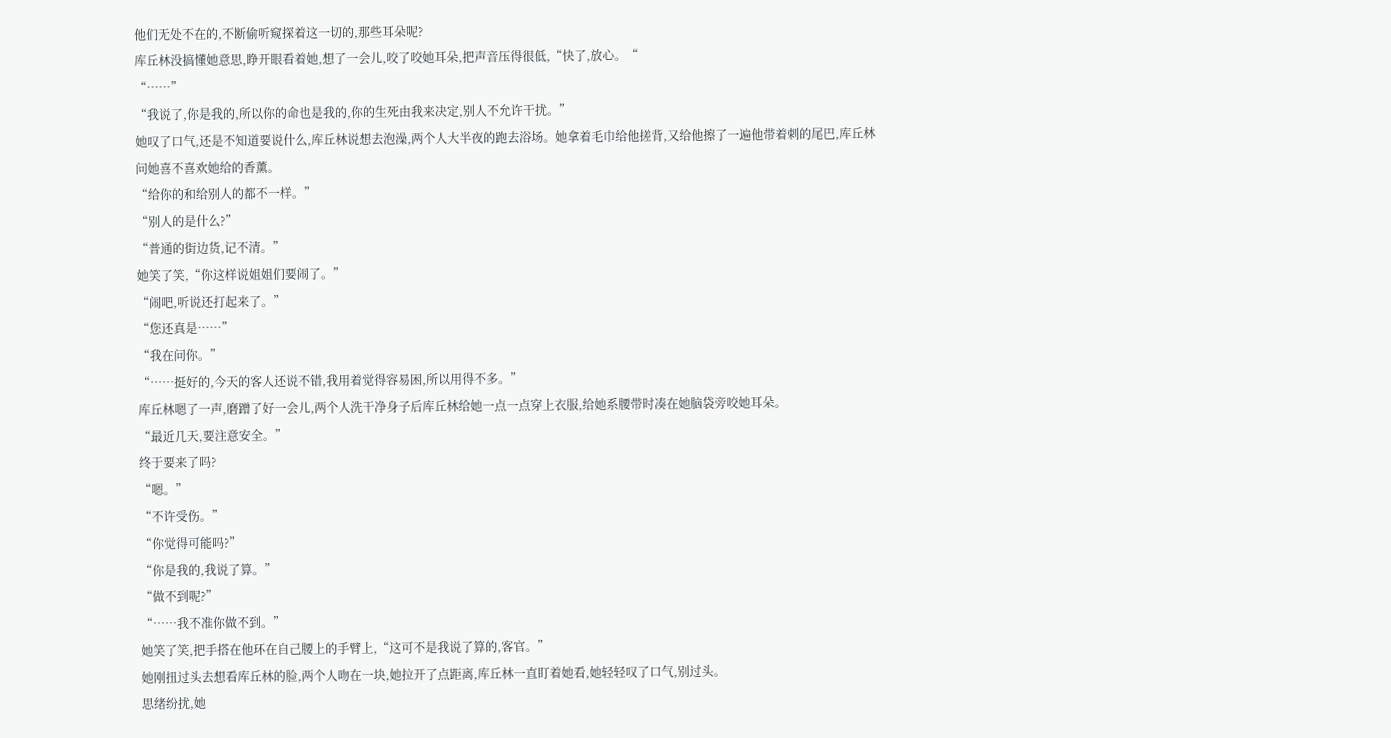他们无处不在的,不断偷听窥探着这一切的,那些耳朵呢?
库丘林没搞懂她意思,睁开眼看着她,想了一会儿,咬了咬她耳朵,把声音压得很低,“快了,放心。“
“……”
“我说了,你是我的,所以你的命也是我的,你的生死由我来决定,别人不允许干扰。”
她叹了口气,还是不知道要说什么,库丘林说想去泡澡,两个人大半夜的跑去浴场。她拿着毛巾给他搓背,又给他擦了一遍他带着刺的尾巴,库丘林问她喜不喜欢她给的香薰。
“给你的和给别人的都不一样。”
“别人的是什么?”
“普通的街边货,记不清。”
她笑了笑,“你这样说姐姐们要闹了。”
“闹吧,听说还打起来了。”
“您还真是……”
“我在问你。”
“……挺好的,今天的客人还说不错,我用着觉得容易困,所以用得不多。”
库丘林嗯了一声,磨蹭了好一会儿,两个人洗干净身子后库丘林给她一点一点穿上衣服,给她系腰带时凑在她脑袋旁咬她耳朵。
“最近几天,要注意安全。”
终于要来了吗?
“嗯。”
“不许受伤。”
“你觉得可能吗?”
“你是我的,我说了算。”
“做不到呢?”
“……我不准你做不到。”
她笑了笑,把手搭在他环在自己腰上的手臂上,“这可不是我说了算的,客官。”
她刚扭过头去想看库丘林的脸,两个人吻在一块,她拉开了点距离,库丘林一直盯着她看,她轻轻叹了口气,别过头。
思绪纷扰,她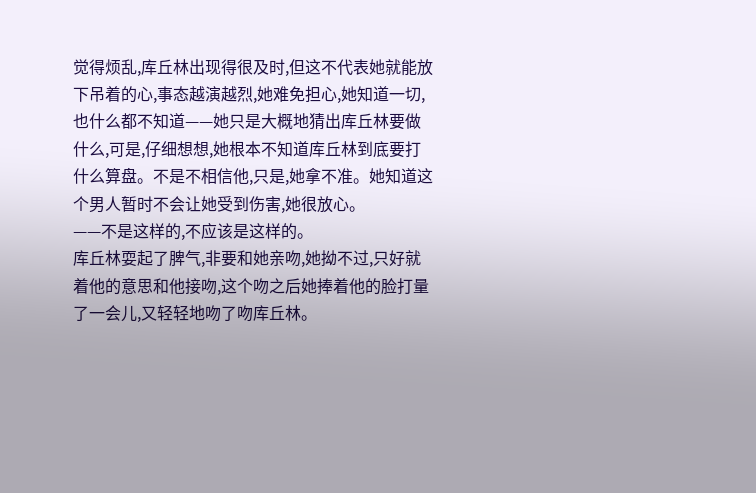觉得烦乱,库丘林出现得很及时,但这不代表她就能放下吊着的心,事态越演越烈,她难免担心,她知道一切,也什么都不知道——她只是大概地猜出库丘林要做什么,可是,仔细想想,她根本不知道库丘林到底要打什么算盘。不是不相信他,只是,她拿不准。她知道这个男人暂时不会让她受到伤害,她很放心。
——不是这样的,不应该是这样的。
库丘林耍起了脾气,非要和她亲吻,她拗不过,只好就着他的意思和他接吻,这个吻之后她捧着他的脸打量了一会儿,又轻轻地吻了吻库丘林。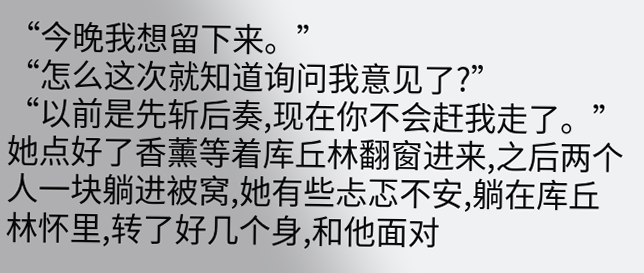“今晚我想留下来。”
“怎么这次就知道询问我意见了?”
“以前是先斩后奏,现在你不会赶我走了。”
她点好了香薰等着库丘林翻窗进来,之后两个人一块躺进被窝,她有些忐忑不安,躺在库丘林怀里,转了好几个身,和他面对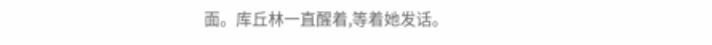面。库丘林一直醒着,等着她发话。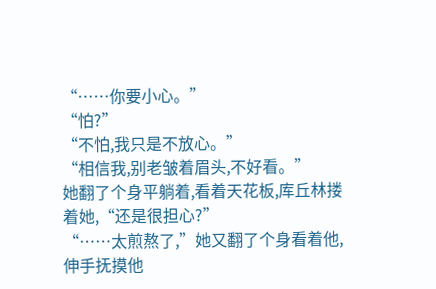“……你要小心。”
“怕?”
“不怕,我只是不放心。”
“相信我,别老皱着眉头,不好看。”
她翻了个身平躺着,看着天花板,库丘林搂着她,“还是很担心?”
“……太煎熬了,”她又翻了个身看着他,伸手抚摸他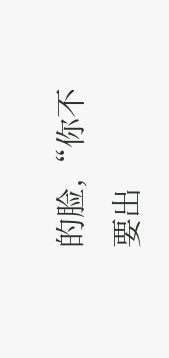的脸,“你不要出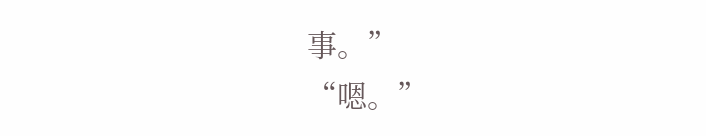事。”
“嗯。”